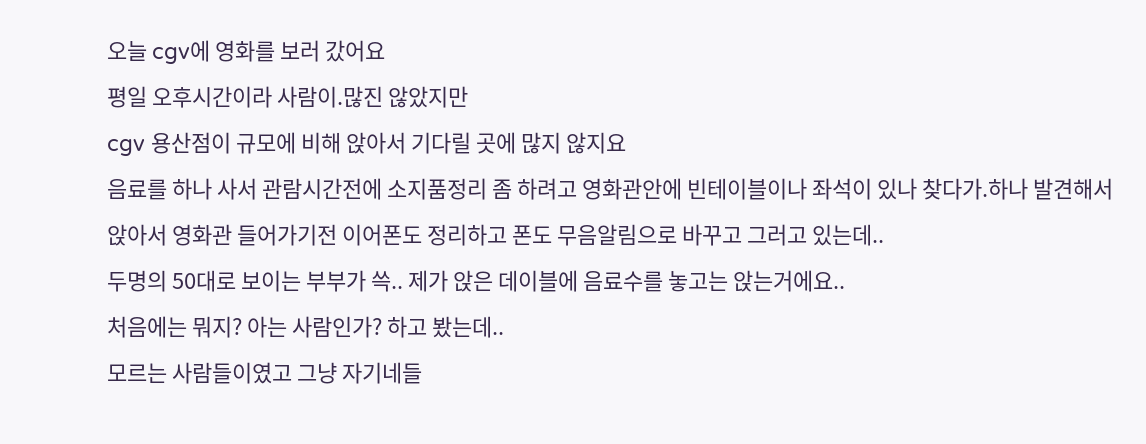오늘 cgv에 영화를 보러 갔어요
평일 오후시간이라 사람이.많진 않았지만
cgv 용산점이 규모에 비해 앉아서 기다릴 곳에 많지 않지요
음료를 하나 사서 관람시간전에 소지품정리 좀 하려고 영화관안에 빈테이블이나 좌석이 있나 찾다가.하나 발견해서 앉아서 영화관 들어가기전 이어폰도 정리하고 폰도 무음알림으로 바꾸고 그러고 있는데..
두명의 50대로 보이는 부부가 쓱.. 제가 앉은 데이블에 음료수를 놓고는 앉는거에요..
처음에는 뭐지? 아는 사람인가? 하고 봤는데..
모르는 사람들이였고 그냥 자기네들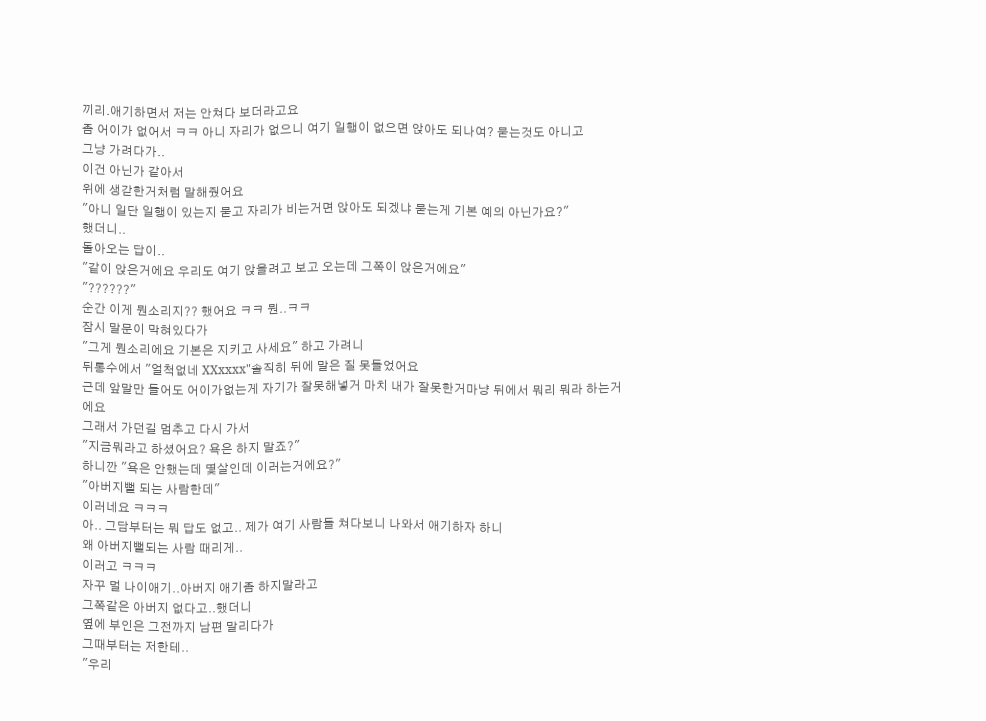끼리.애기하면서 저는 안쳐다 보더라고요
좀 어이가 없어서 ㅋㅋ 아니 자리가 없으니 여기 일행이 없으면 앉아도 되나여? 묻는것도 아니고
그냥 가려다가..
이건 아닌가 같아서
위에 생갇한거처럼 말해줬어요
"아니 일단 일행이 있는지 묻고 자리가 비는거면 앉아도 되겠냐 묻는게 기본 예의 아닌가요?"
했더니..
돌아오는 답이..
"같이 앉은거에요 우리도 여기 앉을려고 보고 오는데 그쪽이 앉은거에요"
"??????"
순간 이게 뭔소리지?? 했어요 ㅋㅋ 뭔..ㅋㅋ
잠시 말문이 막혀있다가
"그게 뭔소리에요 기본은 지키고 사세요" 하고 가려니
뒤통수에서 "얼척없네 XXxxxx"솔직히 뒤에 말은 질 못들었어요
근데 앞말만 들어도 어이가없는게 자기가 잘못해넣거 마치 내가 잘못한거마냥 뒤에서 뭐리 뭐라 하는거에요
그래서 가던길 멈추고 다시 가서
"지금뭐라고 하셨어요? 욕은 하지 말죠?"
하니깐 "욕은 안했는데 몇살인데 이러는거에요?"
"아버지뻘 되는 사람한데"
이러네요 ㅋㅋㅋ
아.. 그담부터는 뭐 답도 없고.. 제가 여기 사람들 쳐다보니 나와서 애기하자 하니
왜 아버지뻘되는 사람 때리게..
이러고 ㅋㅋㅋ
자꾸 멀 나이애기..아버지 애기좀 하지말라고
그쪽같은 아버지 없다고..했더니
옆에 부인은 그전까지 남편 말리다가
그때부터는 저한테..
"우리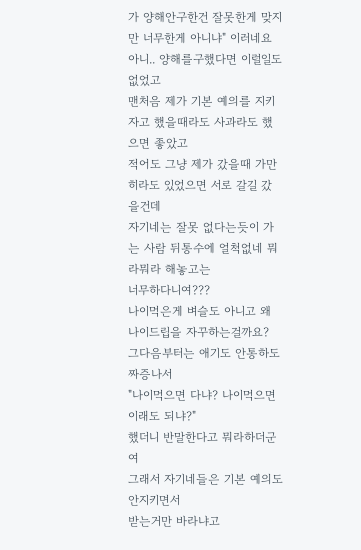가 양해안구한건 잘못한게 맞지만 너무한게 아니냐" 이러네요
아니.. 양해를구했다면 이럴일도 없었고
맨처음 제가 기본 예의를 지키자고 했을때라도 사과라도 했으면 좋았고
적어도 그냥 제가 갔을때 가만히라도 있었으면 서로 갈길 갔을건데
자기네는 잘못 없다는듯이 가는 사람 뒤통수에 얼척없네 뭐라뭐라 해놓고는
너무하다니여???
나이먹은게 벼슬도 아니고 왜 나이드립을 자꾸하는걸까요?
그다음부터는 애기도 안통하도 짜증나서
"나이먹으면 다냐? 나이먹으면 이래도 되냐?"
했더니 반말한다고 뭐라하더군여
그래서 자기네들은 기본 예의도 안지키면서
받는거만 바라냐고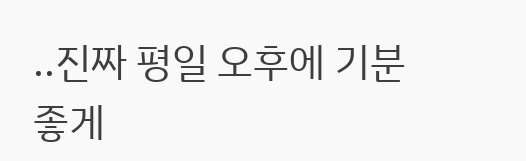..진짜 평일 오후에 기분 좋게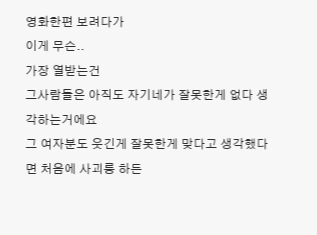영화한편 보려다가
이게 무슨..
가장 열받는건
그사람들은 아직도 자기네가 잘못한게 없다 생각하는거에요
그 여자분도 웃긴게 잘못한게 맞다고 생각했다면 처음에 사괴릉 하든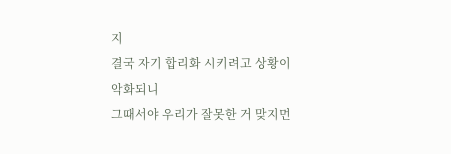지
결국 자기 합리화 시키려고 상황이 악화되니
그때서야 우리가 잘못한 거 맞지먼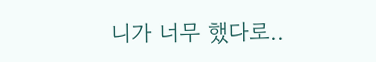니가 너무 했다로..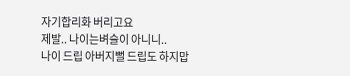자기합리화 버리고요
제발.. 나이는벼슬이 아니니..
나이 드립 아버지뻘 드립도 하지맙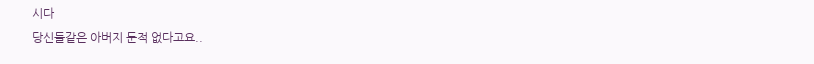시다
당신들같은 아버지 둔적 없다고요..